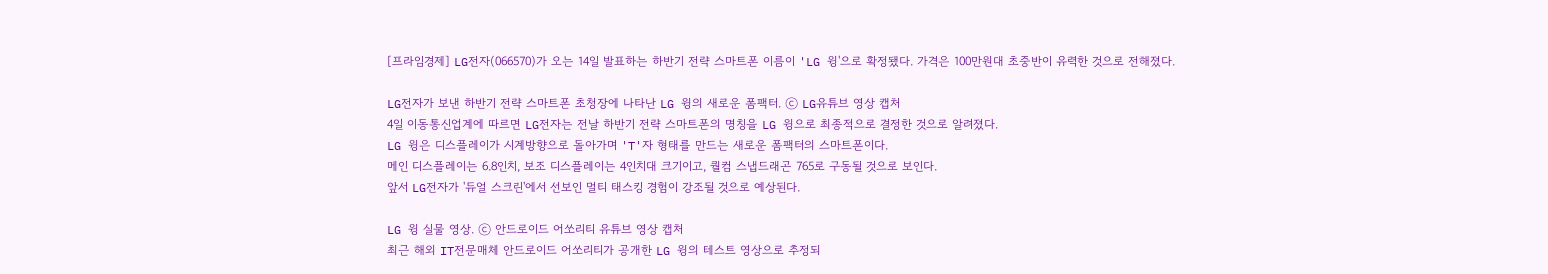[프라임경제] LG전자(066570)가 오는 14일 발표하는 하반기 전략 스마트폰 이름이 'LG 윙'으로 확정됐다. 가격은 100만원대 초중반이 유력한 것으로 전해졌다.

LG전자가 보낸 하반기 전략 스마트폰 초청장에 나타난 LG 윙의 새로운 폼팩터. ⓒ LG유튜브 영상 캡처
4일 이동통신업계에 따르면 LG전자는 전날 하반기 전략 스마트폰의 명칭을 LG 윙으로 최종적으로 결정한 것으로 알려졌다.
LG 윙은 디스플레이가 시계방향으로 돌아가며 'T'자 형태를 만드는 새로운 폼팩터의 스마트폰이다.
메인 디스플레이는 6.8인치, 보조 디스플레이는 4인치대 크기이고, 퀄컴 스냅드래곤 765로 구동될 것으로 보인다.
앞서 LG전자가 '듀얼 스크린'에서 선보인 멀티 태스킹 경험이 강조될 것으로 예상된다.

LG 윙 실물 영상. ⓒ 안드로이드 어쏘리티 유튜브 영상 캡처
최근 해외 IT전문매체 안드로이드 어쏘리티가 공개한 LG 윙의 테스트 영상으로 추정되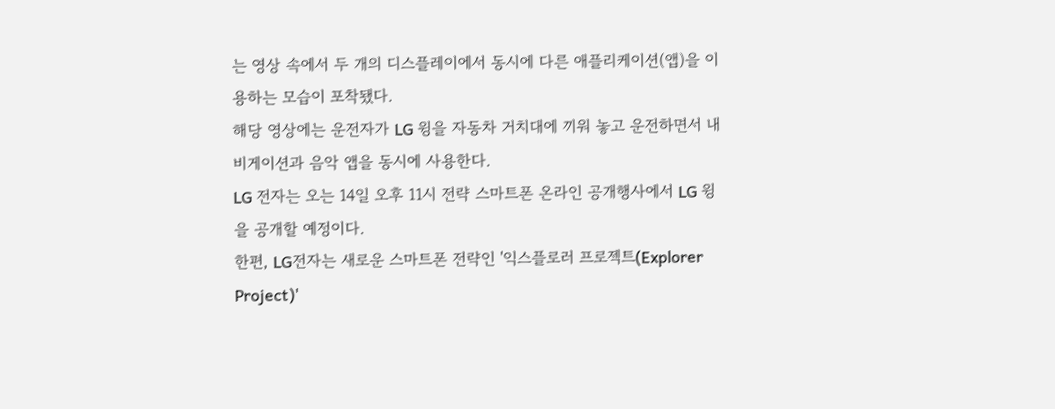는 영상 속에서 두 개의 디스플레이에서 동시에 다른 애플리케이션(앱)을 이용하는 모습이 포착됐다.
해당 영상에는 운전자가 LG 윙을 자동차 거치대에 끼워 놓고 운전하면서 내비게이션과 음악 앱을 동시에 사용한다.
LG 전자는 오는 14일 오후 11시 전략 스마트폰 온라인 공개행사에서 LG 윙을 공개할 예정이다.
한편, LG전자는 새로운 스마트폰 전략인 '익스플로러 프로젝트(Explorer Project)'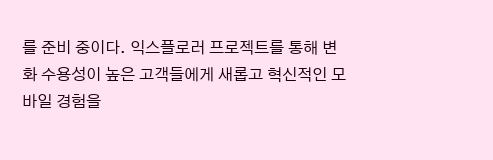를 준비 중이다. 익스플로러 프로젝트를 통해 변화 수용성이 높은 고객들에게 새롭고 혁신적인 모바일 경험을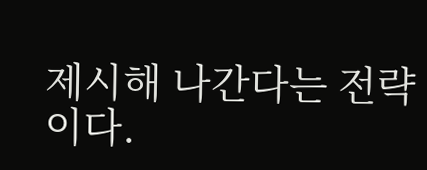제시해 나간다는 전략이다.